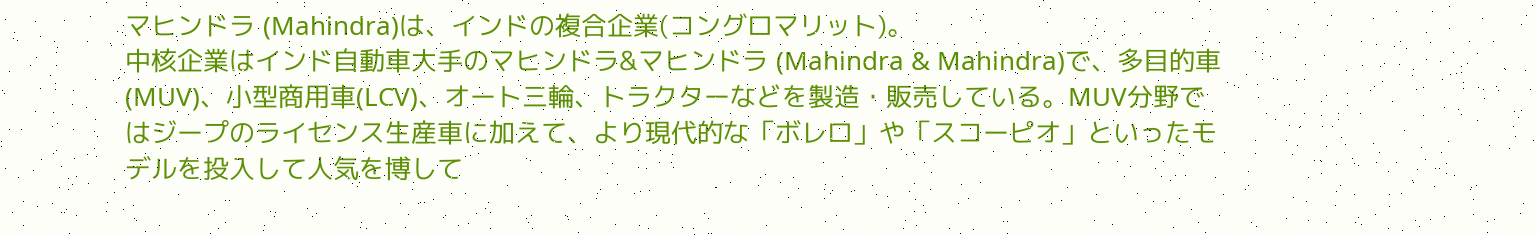マヒンドラ (Mahindra)は、インドの複合企業(コングロマリット)。
中核企業はインド自動車大手のマヒンドラ&マヒンドラ (Mahindra & Mahindra)で、多目的車(MUV)、小型商用車(LCV)、オート三輪、トラクターなどを製造・販売している。MUV分野ではジープのライセンス生産車に加えて、より現代的な「ボレロ」や「スコーピオ」といったモデルを投入して人気を博して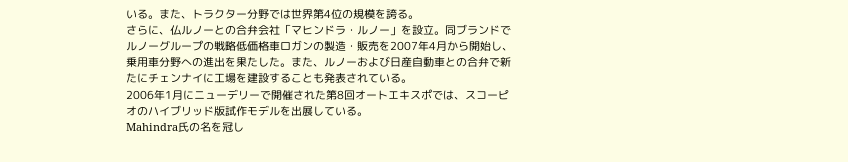いる。また、トラクター分野では世界第4位の規模を誇る。
さらに、仏ルノーとの合弁会社「マヒンドラ・ルノー」を設立。同ブランドでルノーグループの戦略低価格車ロガンの製造・販売を2007年4月から開始し、乗用車分野への進出を果たした。また、ルノーおよび日産自動車との合弁で新たにチェンナイに工場を建設することも発表されている。
2006年1月にニューデリーで開催された第8回オートエキスポでは、スコーピオのハイブリッド版試作モデルを出展している。
Mahindra氏の名を冠し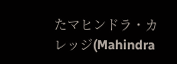たマヒンドラ・カレッジ(Mahindra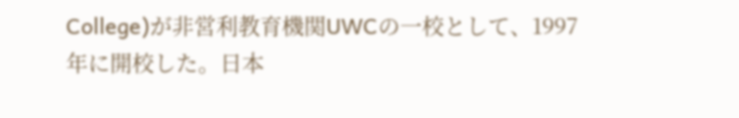College)が非営利教育機関UWCの一校として、1997年に開校した。日本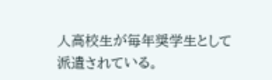人高校生が毎年奨学生として派遣されている。